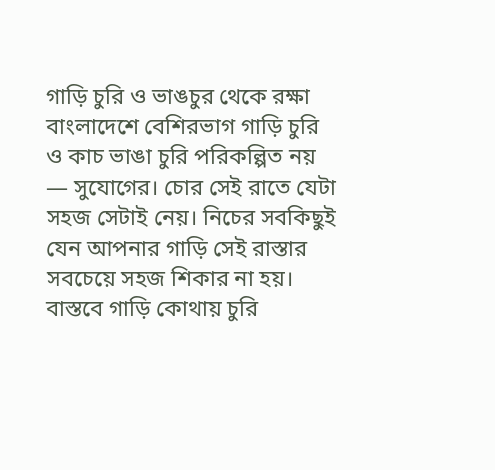গাড়ি চুরি ও ভাঙচুর থেকে রক্ষা
বাংলাদেশে বেশিরভাগ গাড়ি চুরি ও কাচ ভাঙা চুরি পরিকল্পিত নয় — সুযোগের। চোর সেই রাতে যেটা সহজ সেটাই নেয়। নিচের সবকিছুই যেন আপনার গাড়ি সেই রাস্তার সবচেয়ে সহজ শিকার না হয়।
বাস্তবে গাড়ি কোথায় চুরি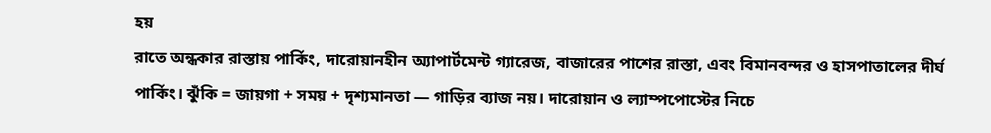হয়
রাতে অন্ধকার রাস্তায় পার্কিং, দারোয়ানহীন অ্যাপার্টমেন্ট গ্যারেজ, বাজারের পাশের রাস্তা, এবং বিমানবন্দর ও হাসপাতালের দীর্ঘ পার্কিং। ঝুঁকি = জায়গা + সময় + দৃশ্যমানতা — গাড়ির ব্যাজ নয়। দারোয়ান ও ল্যাম্পপোস্টের নিচে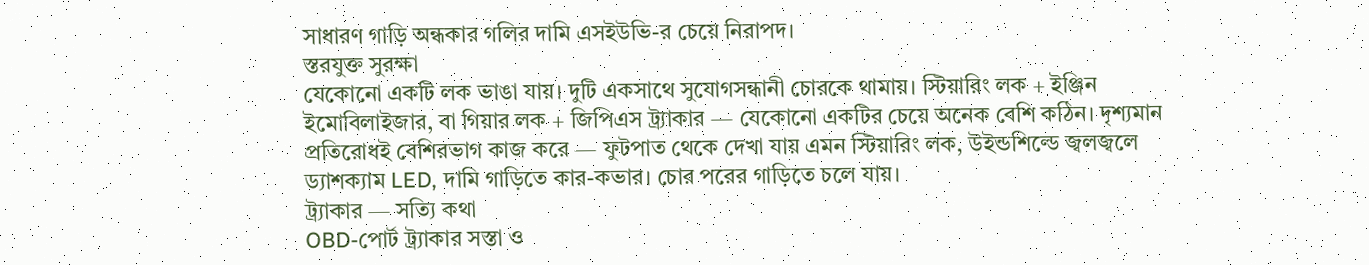সাধারণ গাড়ি অন্ধকার গলির দামি এসইউভি-র চেয়ে নিরাপদ।
স্তরযুক্ত সুরক্ষা
যেকোনো একটি লক ভাঙা যায়। দুটি একসাথে সুযোগসন্ধানী চোরকে থামায়। স্টিয়ারিং লক + ইঞ্জিন ইমোবিলাইজার, বা গিয়ার লক + জিপিএস ট্র্যাকার — যেকোনো একটির চেয়ে অনেক বেশি কঠিন। দৃশ্যমান প্রতিরোধই বেশিরভাগ কাজ করে — ফুটপাত থেকে দেখা যায় এমন স্টিয়ারিং লক, উইন্ডশিল্ডে জ্বলজ্বলে ড্যাশক্যাম LED, দামি গাড়িতে কার-কভার। চোর পরের গাড়িতে চলে যায়।
ট্র্যাকার — সত্যি কথা
OBD-পোর্ট ট্র্যাকার সস্তা ও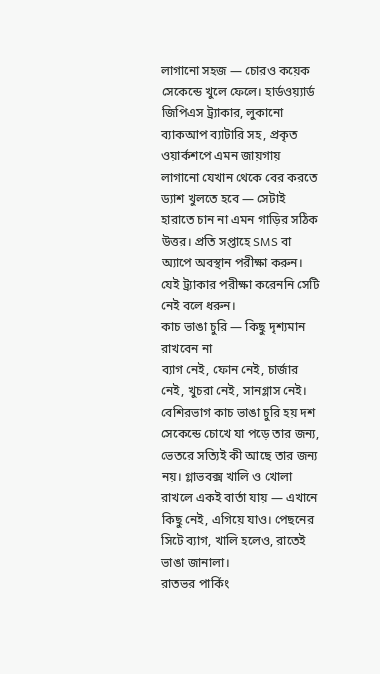লাগানো সহজ — চোরও কয়েক সেকেন্ডে খুলে ফেলে। হার্ডওয়্যার্ড জিপিএস ট্র্যাকার, লুকানো ব্যাকআপ ব্যাটারি সহ, প্রকৃত ওয়ার্কশপে এমন জায়গায় লাগানো যেখান থেকে বের করতে ড্যাশ খুলতে হবে — সেটাই হারাতে চান না এমন গাড়ির সঠিক উত্তর। প্রতি সপ্তাহে SMS বা অ্যাপে অবস্থান পরীক্ষা করুন। যেই ট্র্যাকার পরীক্ষা করেননি সেটি নেই বলে ধরুন।
কাচ ভাঙা চুরি — কিছু দৃশ্যমান রাখবেন না
ব্যাগ নেই, ফোন নেই, চার্জার নেই, খুচরা নেই, সানগ্লাস নেই। বেশিরভাগ কাচ ভাঙা চুরি হয় দশ সেকেন্ডে চোখে যা পড়ে তার জন্য, ভেতরে সত্যিই কী আছে তার জন্য নয়। গ্লাভবক্স খালি ও খোলা রাখলে একই বার্তা যায় — এখানে কিছু নেই, এগিয়ে যাও। পেছনের সিটে ব্যাগ, খালি হলেও, রাতেই ভাঙা জানালা।
রাতভর পার্কিং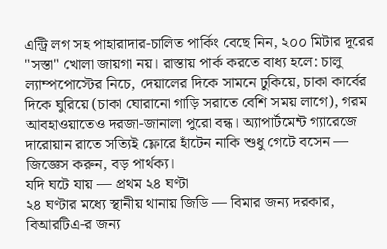এন্ট্রি লগ সহ পাহারাদার-চালিত পার্কিং বেছে নিন, ২০০ মিটার দূরের "সস্তা" খোলা জায়গা নয়। রাস্তায় পার্ক করতে বাধ্য হলে: চালু ল্যাম্পপোস্টের নিচে, দেয়ালের দিকে সামনে ঢুকিয়ে, চাকা কার্বের দিকে ঘুরিয়ে (চাকা ঘোরানো গাড়ি সরাতে বেশি সময় লাগে), গরম আবহাওয়াতেও দরজা-জানালা পুরো বন্ধ। অ্যাপার্টমেন্ট গ্যারেজে দারোয়ান রাতে সত্যিই ফ্লোরে হাঁটেন নাকি শুধু গেটে বসেন — জিজ্ঞেস করুন, বড় পার্থক্য।
যদি ঘটে যায় — প্রথম ২৪ ঘণ্টা
২৪ ঘণ্টার মধ্যে স্থানীয় থানায় জিডি — বিমার জন্য দরকার, বিআরটিএ-র জন্য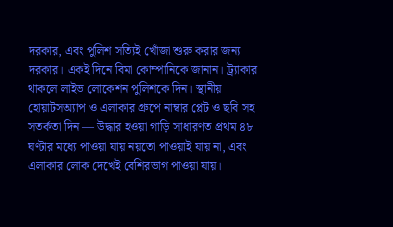দরকার, এবং পুলিশ সত্যিই খোঁজা শুরু করার জন্য দরকার। একই দিনে বিমা কোম্পানিকে জানান। ট্র্যাকার থাকলে লাইভ লোকেশন পুলিশকে দিন। স্থানীয় হোয়াটসঅ্যাপ ও এলাকার গ্রুপে নাম্বার প্লেট ও ছবি সহ সতর্কতা দিন — উদ্ধার হওয়া গাড়ি সাধারণত প্রথম ৪৮ ঘণ্টার মধ্যে পাওয়া যায় নয়তো পাওয়াই যায় না, এবং এলাকার লোক দেখেই বেশিরভাগ পাওয়া যায়।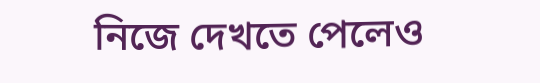নিজে দেখতে পেলেও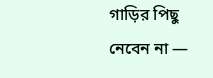গাড়ির পিছু নেবেন না —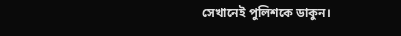সেখানেই পুলিশকে ডাকুন।